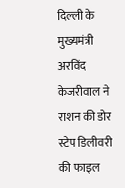दिल्ली के मुख्यमंत्री अरविंद केजरीवाल ने राशन की डोर स्टेप डिलीवरी की फाइल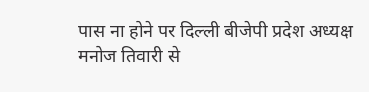पास ना होने पर दिल्ली बीजेपी प्रदेश अध्यक्ष मनोज तिवारी से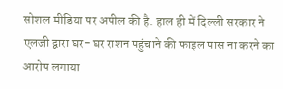सोशल मीडिया पर अपील की है. हाल ही में दिल्ली सरकार ने एलजी द्वारा घर- घर राशन पहुंचाने की फाइल पास ना करने का आरोप लगाया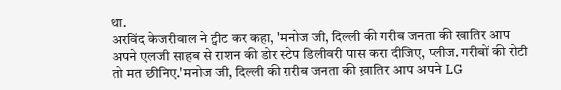था.
अरविंद केजरीवाल ने ट्वीट कर कहा, 'मनोज जी, दिल्ली की गरीब जनता की खातिर आप अपने एलजी साहब से राशन की डोर स्टेप डिलीवरी पास करा दीजिए, प्लीज. गरीबों की रोटी तो मत छीनिए.'मनोज जी, दिल्ली की ग़रीब जनता की ख़ातिर आप अपने LG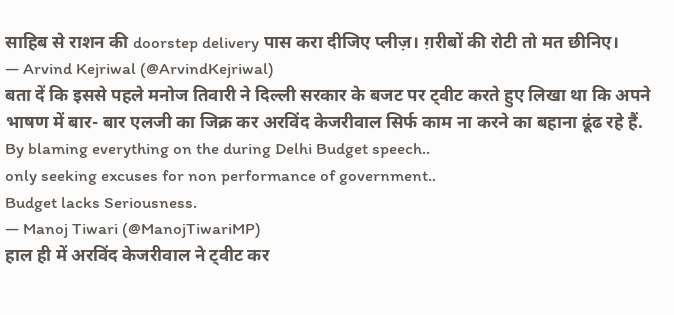साहिब से राशन की doorstep delivery पास करा दीजिए प्लीज़। ग़रीबों की रोटी तो मत छीनिए।
— Arvind Kejriwal (@ArvindKejriwal)
बता दें कि इससे पहले मनोज तिवारी ने दिल्ली सरकार के बजट पर ट्वीट करते हुए लिखा था कि अपने भाषण में बार- बार एलजी का जिक्र कर अरविंद केजरीवाल सिर्फ काम ना करने का बहाना ढूंढ रहे हैं.
By blaming everything on the during Delhi Budget speech..
only seeking excuses for non performance of government..
Budget lacks Seriousness.
— Manoj Tiwari (@ManojTiwariMP)
हाल ही में अरविंद केजरीवाल ने ट्वीट कर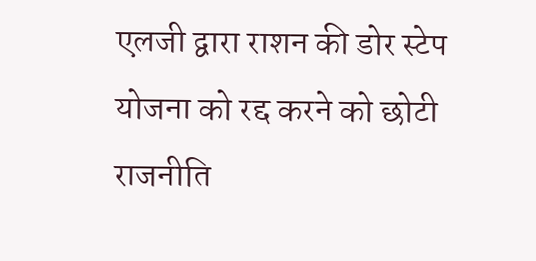एलजी द्वारा राशन की डोर स्टेप योजना को रद्द करने को छोटी राजनीति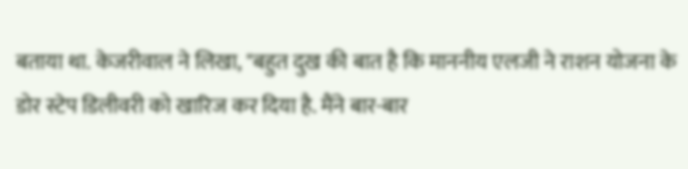बताया था. केजरीवाल ने लिखा, "बहुत दुख की बात है कि माननीय एलजी ने राशन योजना के डोर स्टेप डिलीवरी को खारिज कर दिया है. मैंने बार-बार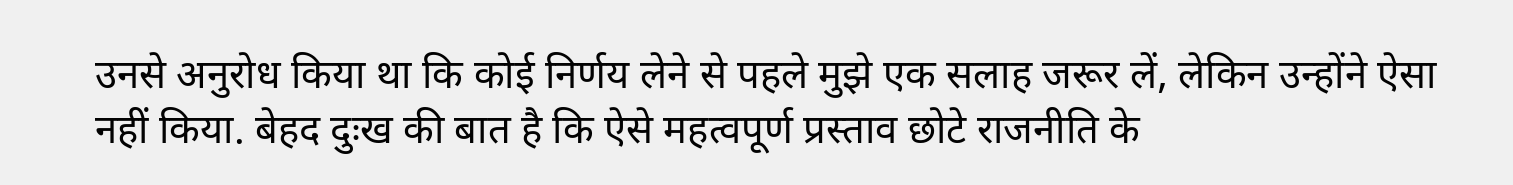उनसे अनुरोध किया था कि कोई निर्णय लेने से पहले मुझे एक सलाह जरूर लें, लेकिन उन्होंने ऐसा नहीं किया. बेहद दुःख की बात है कि ऐसे महत्वपूर्ण प्रस्ताव छोटे राजनीति के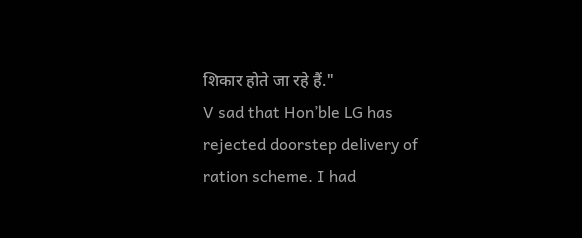शिकार होते जा रहे हैं."
V sad that Hon’ble LG has rejected doorstep delivery of ration scheme. I had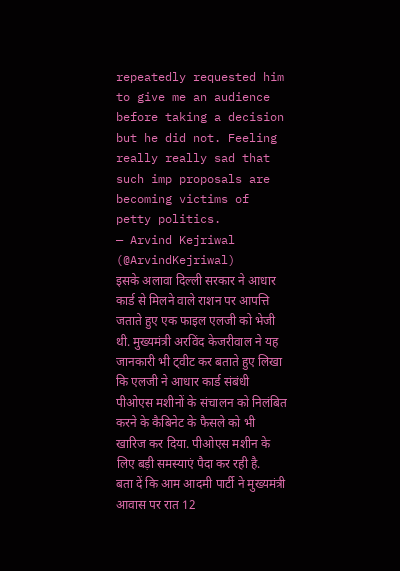repeatedly requested him to give me an audience before taking a decision but he did not. Feeling really really sad that such imp proposals are becoming victims of petty politics.
— Arvind Kejriwal (@ArvindKejriwal)
इसके अलावा दिल्ली सरकार ने आधार कार्ड से मिलने वाले राशन पर आपत्ति जताते हुए एक फाइल एलजी को भेजी थी. मुख्यमंत्री अरविंद केजरीवाल ने यह जानकारी भी ट्वीट कर बताते हुए लिखा कि एलजी ने आधार कार्ड संबंधी पीओएस मशीनों के संचालन को निलंबित करने के कैबिनेट के फैसले को भी खारिज कर दिया. पीओएस मशीन के लिए बड़ी समस्याएं पैदा कर रही है.
बता दें कि आम आदमी पार्टी ने मुख्यमंत्री आवास पर रात 12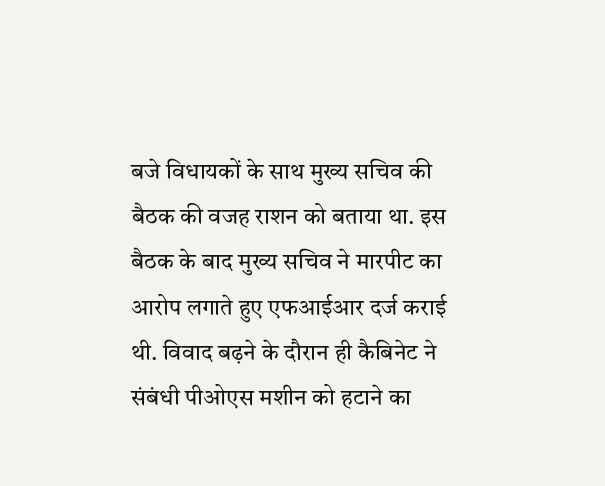बजे विधायकों के साथ मुख्य सचिव की बैठक की वजह राशन को बताया था. इस बैठक के बाद मुख्य सचिव ने मारपीट का आरोप लगाते हुए एफआईआर दर्ज कराई थी. विवाद बढ़ने के दौरान ही कैबिनेट ने संबंधी पीओएस मशीन को हटाने का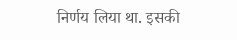निर्णय लिया था. इसकी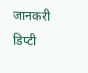जानकरी डिप्टी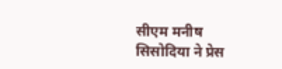सीएम मनीष सिसोदिया ने प्रेस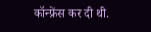कॉन्फ्रेंस कर दी थी.